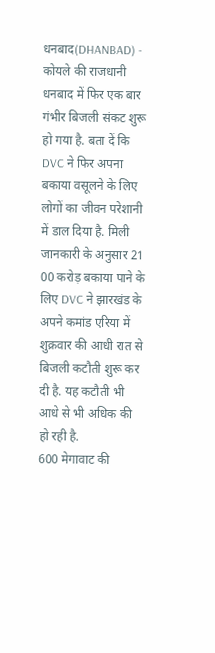धनबाद(DHANBAD) - कोयले की राजधानी धनबाद में फिर एक बार गंभीर बिजली संकट शुरू हो गया है. बता दें कि DVC ने फिर अपना बकाया वसूलने के लिए लोगों का जीवन परेशानी में डाल दिया है. मिली जानकारी के अनुसार 21 00 करोड़ बकाया पाने के लिए DVC ने झारखंड के अपने कमांड एरिया में शुक्रवार की आधी रात से बिजली कटौती शुरू कर दी है. यह कटौती भी आधे से भी अधिक की हो रही है.
600 मेगावाट की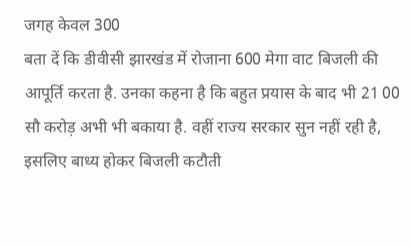जगह केवल 300
बता दें कि डीवीसी झारखंड में रोजाना 600 मेगा वाट बिजली की आपूर्ति करता है. उनका कहना है कि बहुत प्रयास के बाद भी 21 00 सौ करोड़ अभी भी बकाया है. वहीं राज्य सरकार सुन नहीं रही है, इसलिए बाध्य होकर बिजली कटौती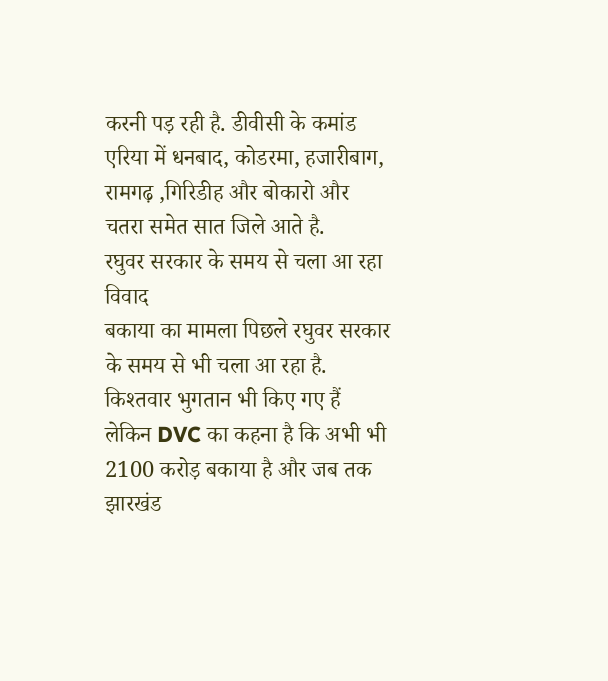करनी पड़ रही है. डीवीसी के कमांड एरिया में धनबाद, कोडरमा, हजारीबाग, रामगढ़ ,गिरिडीह और बोकारो और चतरा समेत सात जिले आते है.
रघुवर सरकार के समय से चला आ रहा विवाद
बकाया का मामला पिछले रघुवर सरकार के समय से भी चला आ रहा है. किश्तवार भुगतान भी किए गए हैं लेकिन DVC का कहना है कि अभी भी 2100 करोड़ बकाया है और जब तक झारखंड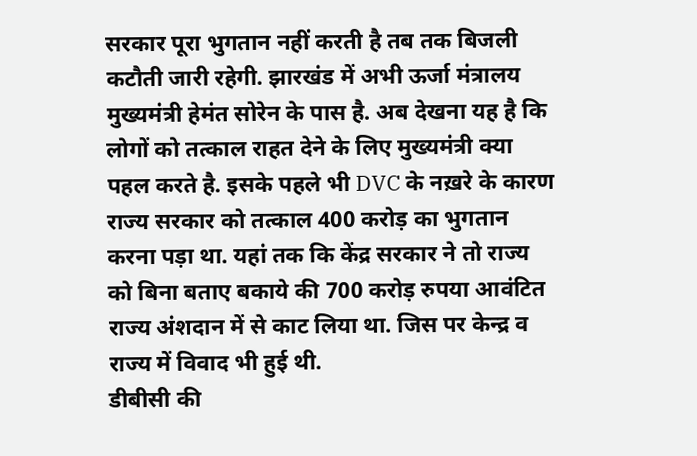सरकार पूरा भुगतान नहीं करती है तब तक बिजली कटौती जारी रहेगी. झारखंड में अभी ऊर्जा मंत्रालय मुख्यमंत्री हेमंत सोरेन के पास है. अब देखना यह है कि लोगों को तत्काल राहत देने के लिए मुख्यमंत्री क्या पहल करते है. इसके पहले भी DVC के नख़रे के कारण राज्य सरकार को तत्काल 400 करोड़ का भुगतान करना पड़ा था. यहां तक कि केंद्र सरकार ने तो राज्य को बिना बताए बकाये की 700 करोड़ रुपया आवंटित राज्य अंशदान में से काट लिया था. जिस पर केन्द्र व राज्य में विवाद भी हुई थी.
डीबीसी की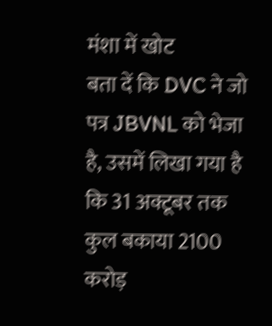मंशा में खोट
बता दें कि DVC ने जो पत्र JBVNL को भेजा है, उसमें लिखा गया है कि 31 अक्टूबर तक कुल बकाया 2100 करोड़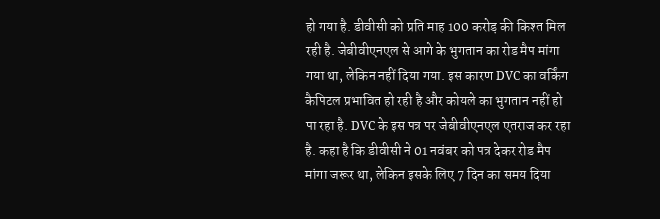हो गया है. डीवीसी को प्रति माह 100 करोड़ की किश्त मिल रही है. जेबीवीएनएल से आगे के भुगतान का रोड मैप मांगा गया था, लेकिन नहीं दिया गया. इस कारण DVC का वर्किंग कैपिटल प्रभावित हो रही है और कोयले का भुगतान नहीं हो पा रहा है. DVC के इस पत्र पर जेबीवीएनएल एतराज कर रहा है. कहा है कि डीवीसी ने 01 नवंबर को पत्र देकर रोड मैप मांगा जरूर था, लेकिन इसके लिए 7 दिन का समय दिया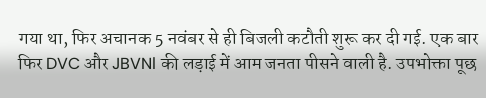गया था, फिर अचानक 5 नवंबर से ही बिजली कटौती शुरू कर दी गई. एक बार फिर DVC और JBVNl की लड़ाई में आम जनता पीसने वाली है. उपभोक्ता पूछ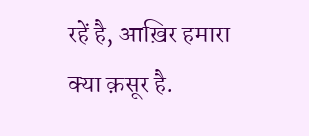रहें है, आख़िर हमारा क्या क़सूर है.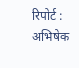रिपोर्ट : अभिषेक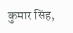कुमार सिंह,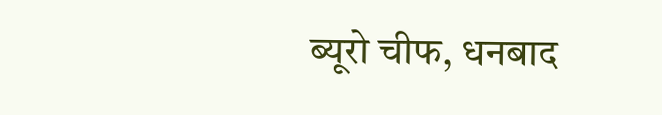ब्यूरो चीफ, धनबाद